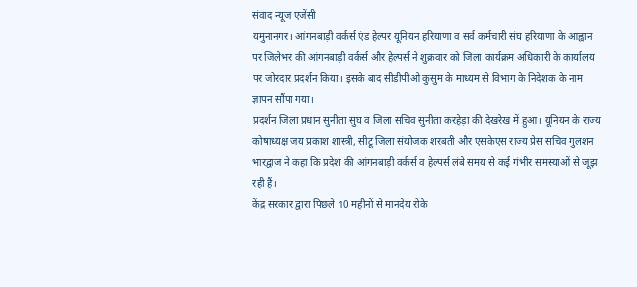संवाद न्यूज एजेंसी
यमुनानगर। आंगनबाड़ी वर्कर्स एंड हेल्पर यूनियन हरियाणा व सर्व कर्मचारी संघ हरियाणा के आह्वान पर जिलेभर की आंगनबाड़ी वर्कर्स और हेल्पर्स ने शुक्रवार को जिला कार्यक्रम अधिकारी के कार्यालय पर जोरदार प्रदर्शन किया। इसके बाद सीडीपीओ कुसुम के माध्यम से विभाग के निदेशक के नाम ज्ञापन सौंपा गया।
प्रदर्शन जिला प्रधान सुनीता सुघ व जिला सचिव सुनीता करहेड़ा की देखरेख में हुआ। यूनियन के राज्य कोषाध्यक्ष जय प्रकाश शास्त्री, सीटू जिला संयोजक शरबती और एसकेएस राज्य प्रेस सचिव गुलशन भारद्वाज ने कहा कि प्रदेश की आंगनबाड़ी वर्कर्स व हेल्पर्स लंबे समय से कई गंभीर समस्याओं से जूझ रही हैं।
केंद्र सरकार द्वारा पिछले 10 महीनों से मानदेय रोके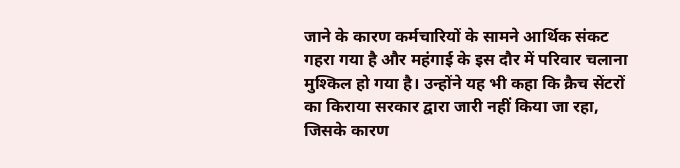जाने के कारण कर्मचारियों के सामने आर्थिक संकट गहरा गया है और महंगाई के इस दौर में परिवार चलाना मुश्किल हो गया है। उन्होंने यह भी कहा कि क्रैच सेंटरों का किराया सरकार द्वारा जारी नहीं किया जा रहा, जिसके कारण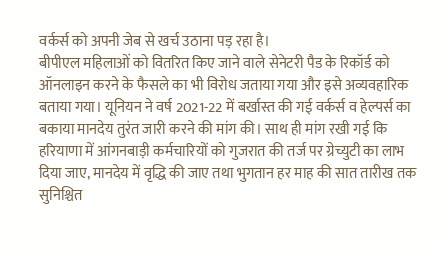वर्कर्स को अपनी जेब से खर्च उठाना पड़ रहा है।
बीपीएल महिलाओं को वितरित किए जाने वाले सेनेटरी पैड के रिकॉर्ड को ऑनलाइन करने के फैसले का भी विरोध जताया गया और इसे अव्यवहारिक बताया गया। यूनियन ने वर्ष 2021-22 में बर्खास्त की गई वर्कर्स व हेल्पर्स का बकाया मानदेय तुरंत जारी करने की मांग की। साथ ही मांग रखी गई कि हरियाणा में आंगनबाड़ी कर्मचारियों को गुजरात की तर्ज पर ग्रेच्युटी का लाभ दिया जाए, मानदेय में वृद्धि की जाए तथा भुगतान हर माह की सात तारीख तक सुनिश्चित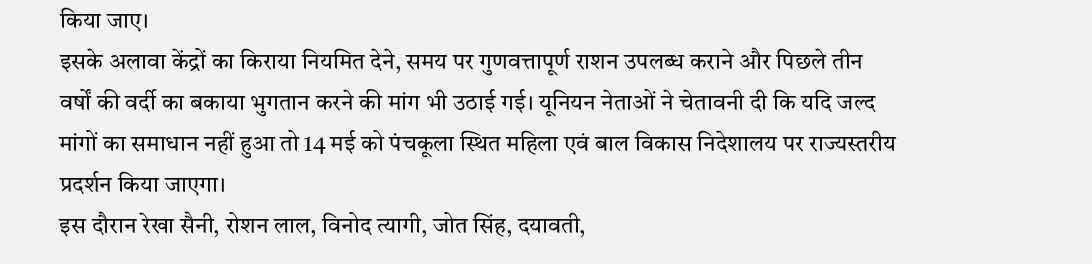किया जाए।
इसके अलावा केंद्रों का किराया नियमित देने, समय पर गुणवत्तापूर्ण राशन उपलब्ध कराने और पिछले तीन वर्षों की वर्दी का बकाया भुगतान करने की मांग भी उठाई गई। यूनियन नेताओं ने चेतावनी दी कि यदि जल्द मांगों का समाधान नहीं हुआ तो 14 मई को पंचकूला स्थित महिला एवं बाल विकास निदेशालय पर राज्यस्तरीय प्रदर्शन किया जाएगा।
इस दौरान रेखा सैनी, रोशन लाल, विनोद त्यागी, जोत सिंह, दयावती,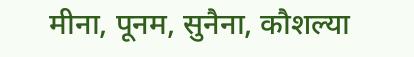मीना, पूनम, सुनैना, कौशल्या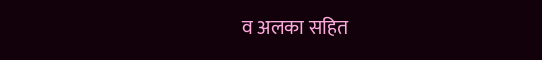व अलका सहित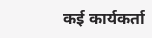कई कार्यकर्ता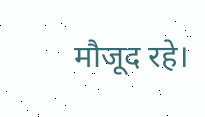मौजूद रहे।